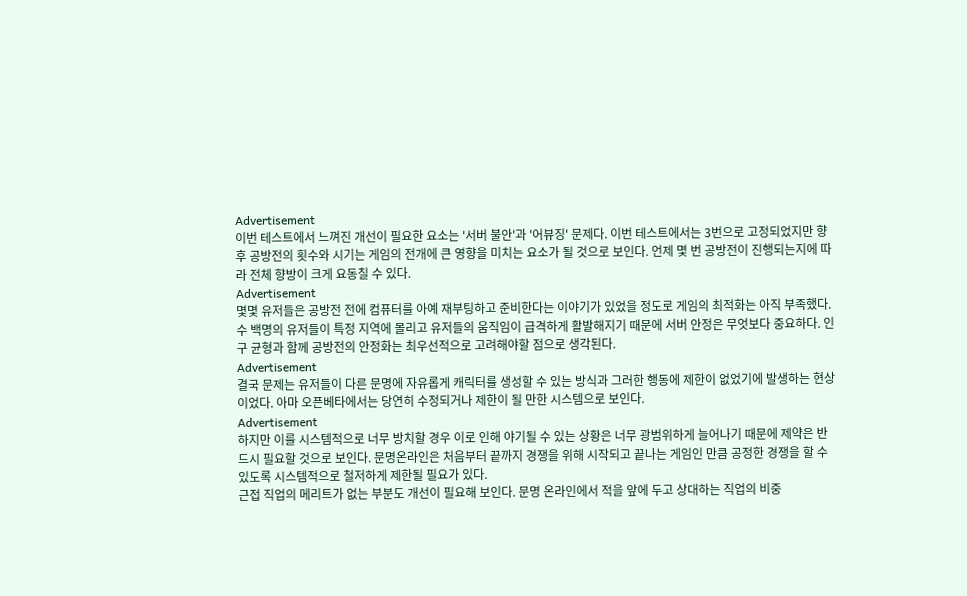Advertisement
이번 테스트에서 느껴진 개선이 필요한 요소는 '서버 불안'과 '어뷰징' 문제다. 이번 테스트에서는 3번으로 고정되었지만 향후 공방전의 횟수와 시기는 게임의 전개에 큰 영향을 미치는 요소가 될 것으로 보인다. 언제 몇 번 공방전이 진행되는지에 따라 전체 향방이 크게 요동칠 수 있다.
Advertisement
몇몇 유저들은 공방전 전에 컴퓨터를 아예 재부팅하고 준비한다는 이야기가 있었을 정도로 게임의 최적화는 아직 부족했다. 수 백명의 유저들이 특정 지역에 몰리고 유저들의 움직임이 급격하게 활발해지기 때문에 서버 안정은 무엇보다 중요하다. 인구 균형과 함께 공방전의 안정화는 최우선적으로 고려해야할 점으로 생각된다.
Advertisement
결국 문제는 유저들이 다른 문명에 자유롭게 캐릭터를 생성할 수 있는 방식과 그러한 행동에 제한이 없었기에 발생하는 현상이었다. 아마 오픈베타에서는 당연히 수정되거나 제한이 될 만한 시스템으로 보인다.
Advertisement
하지만 이를 시스템적으로 너무 방치할 경우 이로 인해 야기될 수 있는 상황은 너무 광범위하게 늘어나기 때문에 제약은 반드시 필요할 것으로 보인다. 문명온라인은 처음부터 끝까지 경쟁을 위해 시작되고 끝나는 게임인 만큼 공정한 경쟁을 할 수 있도록 시스템적으로 철저하게 제한될 필요가 있다.
근접 직업의 메리트가 없는 부분도 개선이 필요해 보인다. 문명 온라인에서 적을 앞에 두고 상대하는 직업의 비중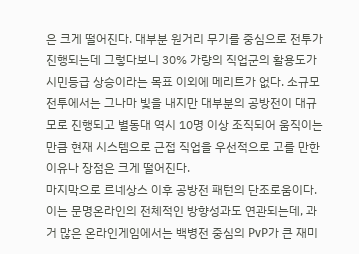은 크게 떨어진다. 대부분 원거리 무기를 중심으로 전투가 진행되는데 그렇다보니 30% 가량의 직업군의 활용도가 시민등급 상승이라는 목표 이외에 메리트가 없다. 소규모 전투에서는 그나마 빛을 내지만 대부분의 공방전이 대규모로 진행되고 별동대 역시 10명 이상 조직되어 움직이는 만큼 현재 시스템으로 근접 직업을 우선적으로 고를 만한 이유나 장점은 크게 떨어진다.
마지막으로 르네상스 이후 공방전 패턴의 단조로움이다. 이는 문명온라인의 전체적인 방향성과도 연관되는데, 과거 많은 온라인게임에서는 백병전 중심의 PvP가 큰 재미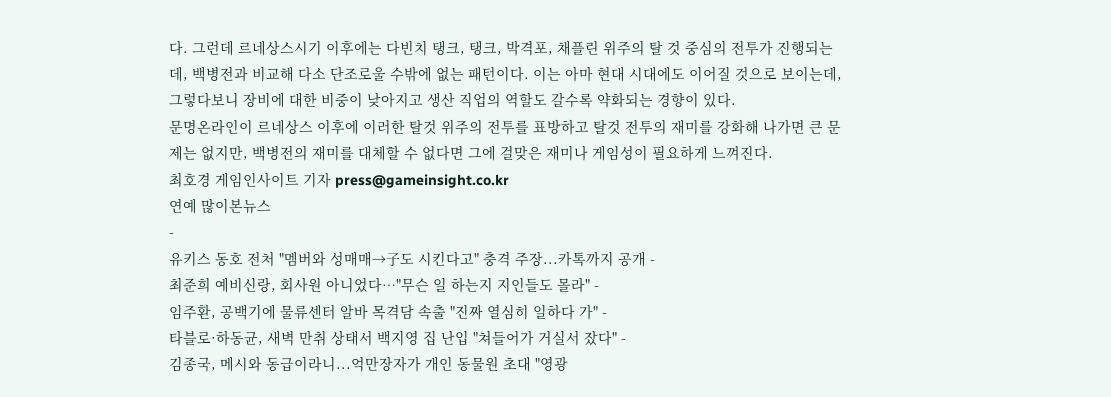다. 그런데 르네상스시기 이후에는 다빈치 탱크, 탱크, 박격포, 채플린 위주의 탈 것 중심의 전투가 진행되는데, 백병전과 비교해 다소 단조로울 수밖에 없는 패턴이다. 이는 아마 현대 시대에도 이어질 것으로 보이는데, 그렇다보니 장비에 대한 비중이 낮아지고 생산 직업의 역할도 갈수록 약화되는 경향이 있다.
문명온라인이 르네상스 이후에 이러한 탈것 위주의 전투를 표방하고 탈것 전투의 재미를 강화해 나가면 큰 문제는 없지만, 백병전의 재미를 대체할 수 없다면 그에 걸맞은 재미나 게임성이 필요하게 느껴진다.
최호경 게임인사이트 기자 press@gameinsight.co.kr
연예 많이본뉴스
-
유키스 동호 전처 "멤버와 성매매→子도 시킨다고" 충격 주장...카톡까지 공개 -
최준희 예비신랑, 회사원 아니었다…"무슨 일 하는지 지인들도 몰라" -
임주환, 공백기에 물류센터 알바 목격담 속출 "진짜 열심히 일하다 가" -
타블로·하동균, 새벽 만취 상태서 백지영 집 난입 "쳐들어가 거실서 잤다" -
김종국, 메시와 동급이라니...억만장자가 개인 동물원 초대 "영광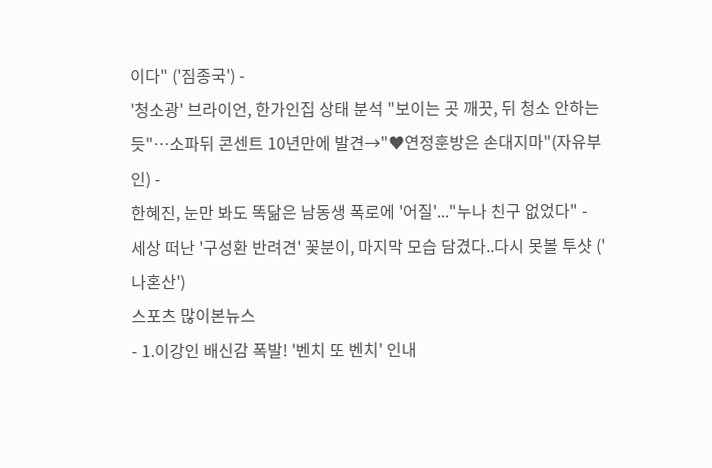이다" ('짐종국') -
'청소광' 브라이언, 한가인집 상태 분석 "보이는 곳 깨끗, 뒤 청소 안하는듯"…소파뒤 콘센트 10년만에 발견→"♥연정훈방은 손대지마"(자유부인) -
한혜진, 눈만 봐도 똑닮은 남동생 폭로에 '어질'..."누나 친구 없었다" -
세상 떠난 '구성환 반려견' 꽃분이, 마지막 모습 담겼다..다시 못볼 투샷 ('나혼산')
스포츠 많이본뉴스
- 1.이강인 배신감 폭발! '벤치 또 벤치' 인내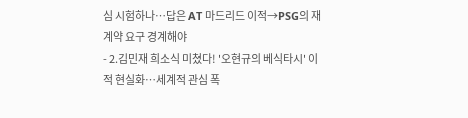심 시험하나…답은 AT 마드리드 이적→PSG의 재계약 요구 경계해야
- 2.김민재 희소식 미쳤다! '오현규의 베식타시' 이적 현실화…세계적 관심 폭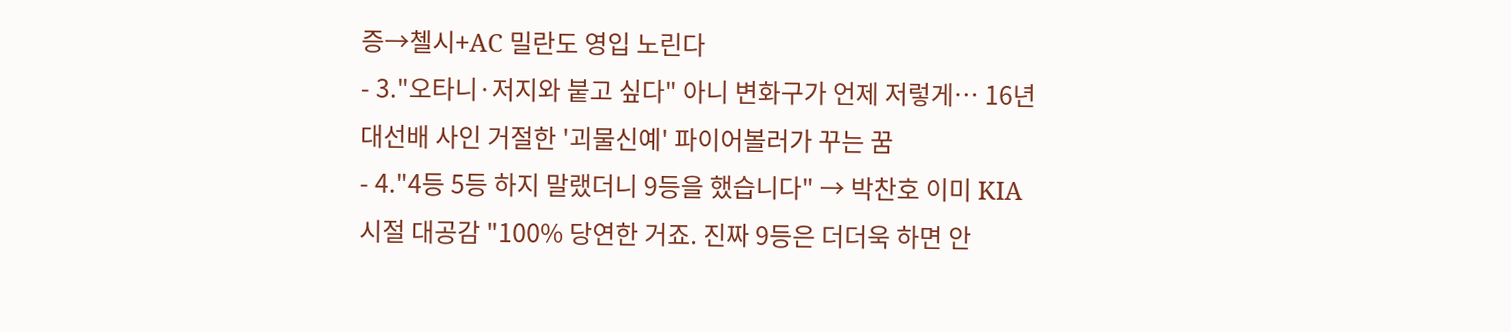증→첼시+AC 밀란도 영입 노린다
- 3."오타니·저지와 붙고 싶다" 아니 변화구가 언제 저렇게… 16년 대선배 사인 거절한 '괴물신예' 파이어볼러가 꾸는 꿈
- 4."4등 5등 하지 말랬더니 9등을 했습니다" → 박찬호 이미 KIA 시절 대공감 "100% 당연한 거죠. 진짜 9등은 더더욱 하면 안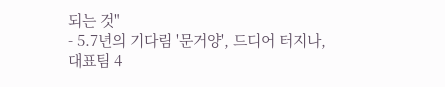되는 것"
- 5.7년의 기다림 '문거양', 드디어 터지나, 대표팀 4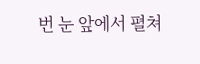번 눈 앞에서 펼쳐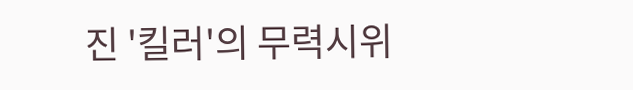진 '킬러'의 무력시위